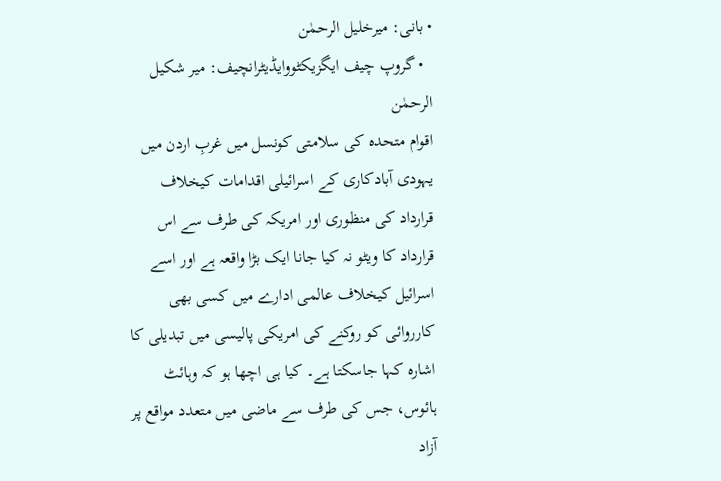• بانی: میرخلیل الرحمٰن
  • گروپ چیف ایگزیکٹووایڈیٹرانچیف: میر شکیل الرحمٰن
اقوام متحدہ کی سلامتی کونسل میں غربِ اردن میں یہودی آبادکاری کے اسرائیلی اقدامات کیخلاف قرارداد کی منظوری اور امریکہ کی طرف سے اس قرارداد کا ویٹو نہ کیا جانا ایک بڑا واقعہ ہے اور اسے اسرائیل کیخلاف عالمی ادارے میں کسی بھی کارروائی کو روکنے کی امریکی پالیسی میں تبدیلی کا اشارہ کہا جاسکتا ہے۔ کیا ہی اچھا ہو کہ وہائٹ ہائوس، جس کی طرف سے ماضی میں متعدد مواقع پر آزاد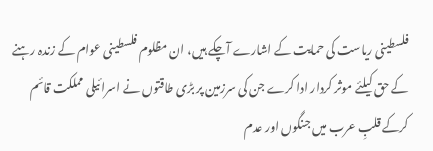فلسطینی ریاست کی حمایت کے اشارے آچکے ہیں، ان مظلوم فلسطینی عوام کے زندہ رہنے کے حق کیلئے موثر کردار ادا کرے جن کی سرزمین پر بڑی طاقتوں نے اسرائیلی مملکت قائم کرکے قلبِ عرب میں جنگوں اور عدم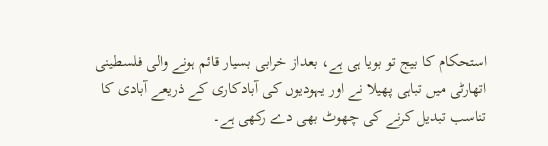استحکام کا بیج تو بویا ہی ہے، بعداز خرابی بسیار قائم ہونے والی فلسطینی اتھارٹی میں تباہی پھیلا نے اور یہودیوں کی آبادکاری کے ذریعے آبادی کا تناسب تبدیل کرنے کی چھوٹ بھی دے رکھی ہے۔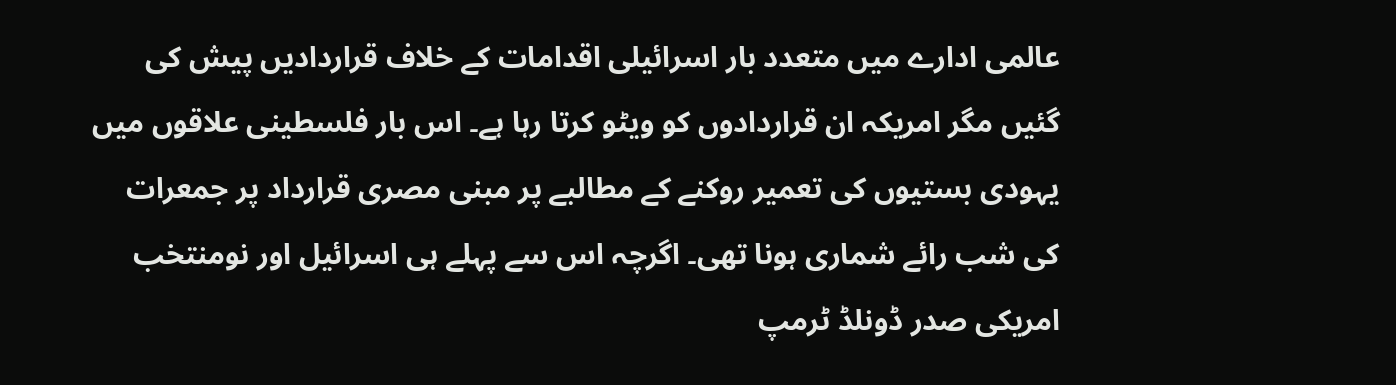عالمی ادارے میں متعدد بار اسرائیلی اقدامات کے خلاف قراردادیں پیش کی گئیں مگر امریکہ ان قراردادوں کو ویٹو کرتا رہا ہے۔ اس بار فلسطینی علاقوں میں یہودی بستیوں کی تعمیر روکنے کے مطالبے پر مبنی مصری قرارداد پر جمعرات کی شب رائے شماری ہونا تھی۔ اگرچہ اس سے پہلے ہی اسرائیل اور نومنتخب امریکی صدر ڈونلڈ ٹرمپ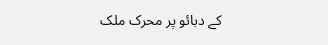کے دبائو پر محرک ملک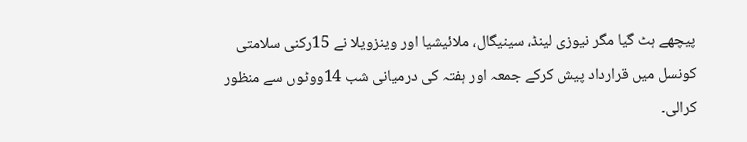پیچھے ہٹ گیا مگر نیوزی لینڈ، سینیگال، ملائیشیا اور وینزویلا نے 15رکنی سلامتی کونسل میں قرارداد پیش کرکے جمعہ اور ہفتہ کی درمیانی شب 14ووٹوں سے منظور کرالی۔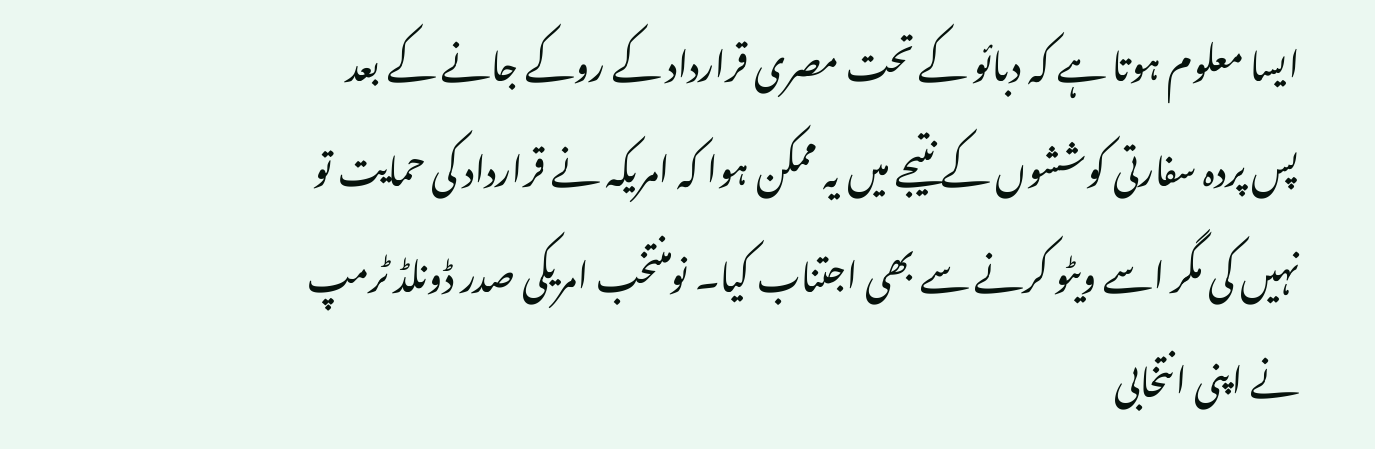ایسا معلوم ہوتا ہے کہ دبائو کے تحت مصری قرارداد کے روکے جانے کے بعد پس پردہ سفارتی کوششوں کے نتیجے میں یہ ممکن ہوا کہ امریکہ نے قرارداد کی حمایت تو نہیں کی مگر اسے ویٹو کرنے سے بھی اجتناب کیا۔ نومنتخب امریکی صدر ڈونلڈ ٹرمپ نے اپنی انتخابی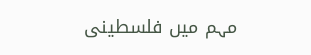مہم میں فلسطینی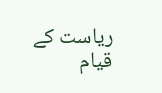ریاست کے قیام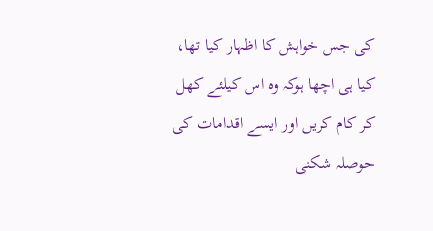کی جس خواہش کا اظہار کیا تھا، کیا ہی اچھا ہوکہ وہ اس کیلئے کھل کر کام کریں اور ایسے اقدامات کی حوصلہ شکنی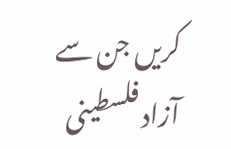کریں جن سے آزاد فلسطینی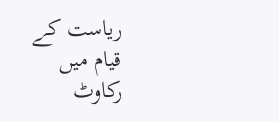ریاست کے قیام میں رکاوٹ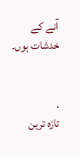آنے کے خدشات ہوں۔


.
تازہ ترین